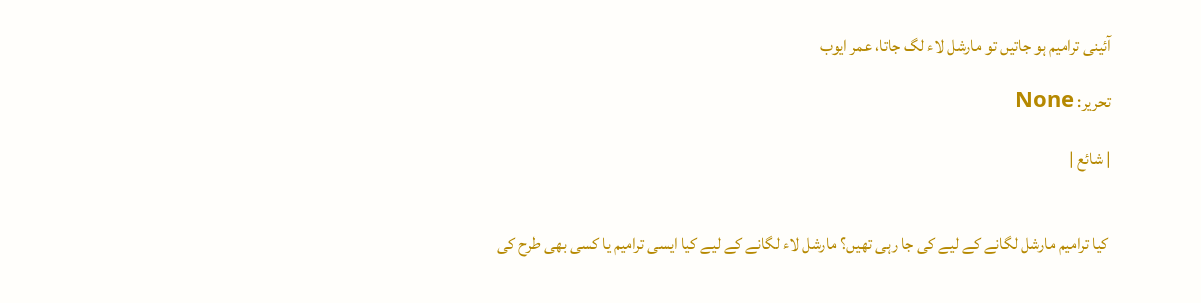آئینی ترامیم ہو جاتیں تو مارشل لاء لگ جاتا، عمر ایوب

تحریر: None

| شائع |


 کیا ترامیم مارشل لگانے کے لیے کی جا رہی تھیں؟ مارشل لاء لگانے کے لیے کیا ایسی ترامیم یا کسی بھی طرح کی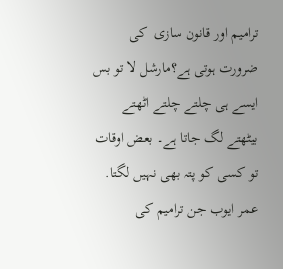ترامیم اور قانون سازی  کی ضرورت ہوتی ہے؟مارشل لا تو بس ایسے ہی چلتے چلتے اٹھتے بیٹھتے لگ جاتا ہے۔ بعض اوقات تو کسی کو پتہ بھی نہیں لگتا. عمر ایوب جن ترامیم کی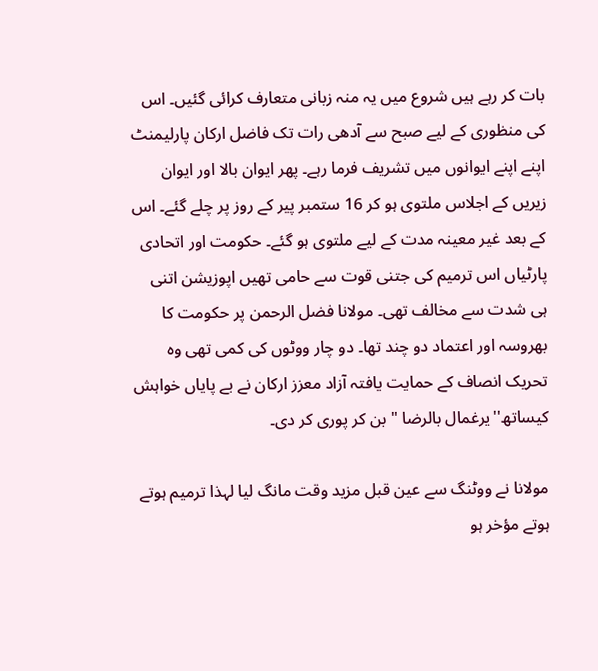بات کر رہے ہیں شروع میں یہ منہ زبانی متعارف کرائی گئیں۔ اس کی منظوری کے لیے صبح سے آدھی رات تک فاضل ارکان پارلیمنٹ اپنے اپنے ایوانوں میں تشریف فرما رہے۔ پھر ایوان بالا اور ایوان زیریں کے اجلاس ملتوی ہو کر 16 ستمبر پیر کے روز پر چلے گئے۔ اس کے بعد غیر معینہ مدت کے لیے ملتوی ہو گئے۔ حکومت اور اتحادی پارٹیاں اس ترمیم کی جتنی قوت سے حامی تھیں اپوزیشن اتنی ہی شدت سے مخالف تھی۔ مولانا فضل الرحمن پر حکومت کا بھروسہ اور اعتماد دو چند تھا۔ دو چار ووٹوں کی کمی تھی وہ تحریک انصاف کے حمایت یافتہ آزاد معزز ارکان نے بے پایاں خواہش کیساتھ''یرغمال بالرضا " بن کر پوری کر دی۔

مولانا نے ووٹنگ سے عین قبل مزید وقت مانگ لیا لہذا ترمیم ہوتے ہوتے مؤخر ہو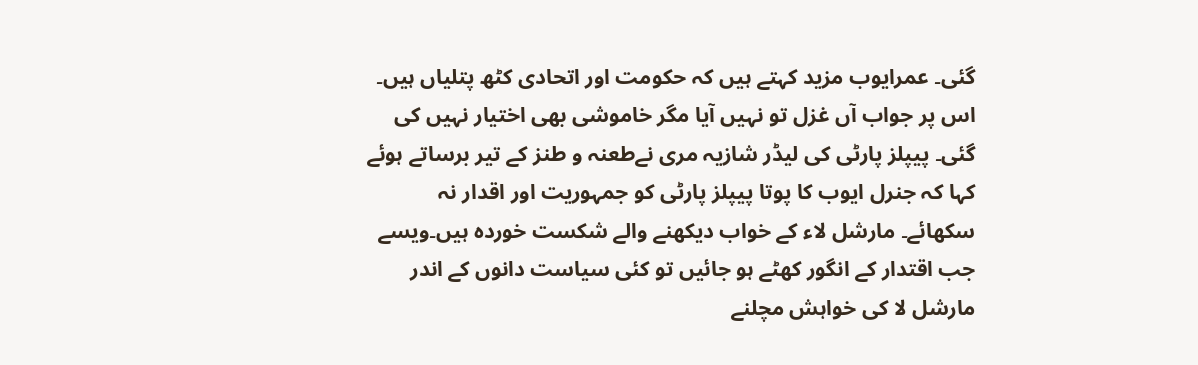گئی۔ عمرایوب مزید کہتے ہیں کہ حکومت اور اتحادی کٹھ پتلیاں ہیں۔ اس پر جواب آں غزل تو نہیں آیا مگر خاموشی بھی اختیار نہیں کی گئی۔ پیپلز پارٹی کی لیڈر شازیہ مری نےطعنہ و طنز کے تیر برساتے ہوئے کہا کہ جنرل ایوب کا پوتا پیپلز پارٹی کو جمہوریت اور اقدار نہ سکھائے۔ مارشل لاء کے خواب دیکھنے والے شکست خوردہ ہیں۔ویسے جب اقتدار کے انگور کھٹے ہو جائیں تو کئی سیاست دانوں کے اندر مارشل لا کی خواہش مچلنے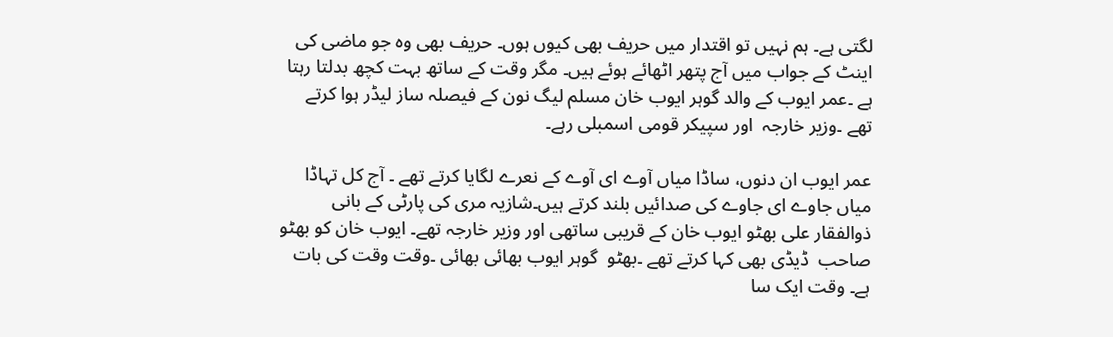لگتی ہے۔ ہم نہیں تو اقتدار میں حریف بھی کیوں ہوں۔ حریف بھی وہ جو ماضی کی اینٹ کے جواب میں آج پتھر اٹھائے ہوئے ہیں۔ مگر وقت کے ساتھ بہت کچھ بدلتا رہتا ہے ۔عمر ایوب کے والد گوہر ایوب خان مسلم لیگ نون کے فیصلہ ساز لیڈر ہوا کرتے تھے ۔وزیر خارجہ  اور سپیکر قومی اسمبلی رہے۔

عمر ایوب ان دنوں، ساڈا میاں آوے ای آوے کے نعرے لگایا کرتے تھے ۔ آج کل تہاڈا میاں جاوے ای جاوے کی صدائیں بلند کرتے ہیں۔شازیہ مری کی پارٹی کے بانی ذوالفقار علی بھٹو ایوب خان کے قریبی ساتھی اور وزیر خارجہ تھے۔ ایوب خان کو بھٹو صاحب  ڈیڈی بھی کہا کرتے تھے ۔بھٹو  گوہر ایوب بھائی بھائی ۔وقت وقت کی بات ہے۔ وقت ایک سا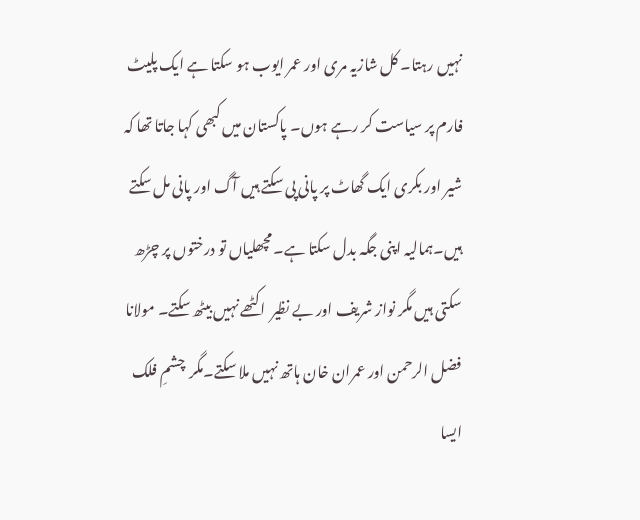نہیں رہتا۔ کل شازیہ مری اور عمر ایوب ہو سکتا ہے ایک پلیٹ فارم پر سیاست کر رہے ہوں۔ پاکستان میں کبھی کہا جاتا تھا کہ شیر اور بکری ایک گھاٹ پر پانی پی سکتے ہیں آگ اور پانی مل سکتے ہیں۔ہمالیہ اپنی جگہ بدل سکتا ہے۔ مچھلیاں تو درختوں پر چڑھ سکتی ہیں مگر نواز شریف اور بے نظیر  اکٹھے نہیں بیٹھ سکتے۔ مولانا فضل الرحمن اور عمران خان ہاتھ نہیں ملا سکتے۔مگر  چشمِ فلک ایسا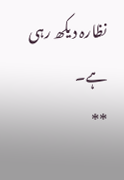نظارہ دیکھ رہی ہے۔
**